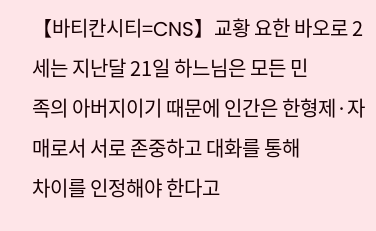【바티칸시티=CNS】교황 요한 바오로 2세는 지난달 21일 하느님은 모든 민
족의 아버지이기 때문에 인간은 한형제·자매로서 서로 존중하고 대화를 통해
차이를 인정해야 한다고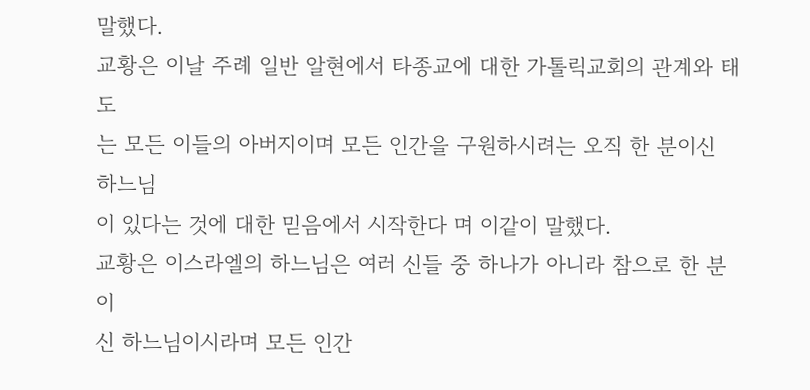말했다.
교황은 이날 주례 일반 알현에서 타종교에 대한 가톨릭교회의 관계와 태도
는 모든 이들의 아버지이며 모든 인간을 구원하시려는 오직 한 분이신 하느님
이 있다는 것에 대한 믿음에서 시작한다 며 이같이 말했다.
교황은 이스라엘의 하느님은 여러 신들 중 하나가 아니라 참으로 한 분이
신 하느님이시라며 모든 인간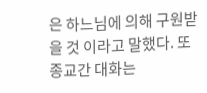은 하느님에 의해 구원받을 것 이라고 말했다. 또
종교간 대화는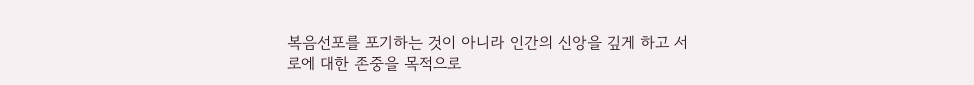복음선포를 포기하는 것이 아니라 인간의 신앙을 깊게 하고 서
로에 대한 존중을 목적으로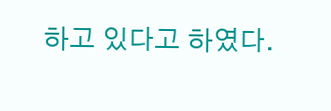하고 있다고 하였다.